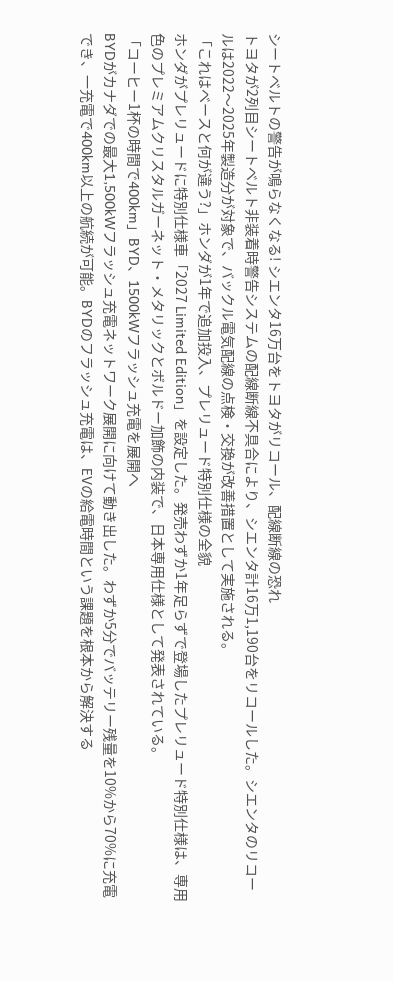シートベルトの警告が鳴らなくなる! シエンタ16万台をトヨタがリコール、配線断線の恐れ
トヨタが2列目シートベルト非装着時警告システムの配線断線不具合により、シエンタ計16万1,190台をリコールした。シエンタのリコールは2022〜2025年製造分が対象で、バックル電気配線の点検・交換が改善措置として実施される。
「これはベースと何が違う?」ホンダが1年で追加投入、プレリュード特別仕様の全貌
ホンダがプレリュードに特別仕様車「2027 Limited Edition」を設定した。発売わずか1年足らずで登場したプレリュード特別仕様は、専用色のプレミアムクリスタルガーネット・メタリックとボルドー加飾の内装で、日本専用仕様として発表されている。
「コーヒー1杯の時間で400km」BYD、1500kWフラッシュ充電を展開へ
BYDがカナダでの最大1,500kWフラッシュ充電ネットワーク展開に向けて動き出した。わずか5分でバッテリー残量を10%から70%に充電でき、一充電で400km以上の航続が可能。BYDのフラッシュ充電は、EVの給電時間という課題を根本から解決する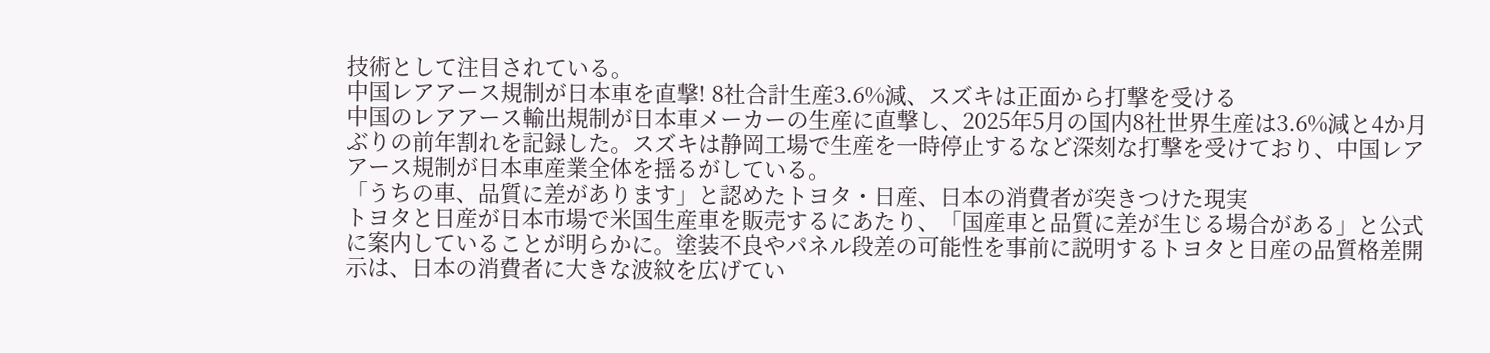技術として注目されている。
中国レアアース規制が日本車を直撃! 8社合計生産3.6%減、スズキは正面から打撃を受ける
中国のレアアース輸出規制が日本車メーカーの生産に直撃し、2025年5月の国内8社世界生産は3.6%減と4か月ぶりの前年割れを記録した。スズキは静岡工場で生産を一時停止するなど深刻な打撃を受けており、中国レアアース規制が日本車産業全体を揺るがしている。
「うちの車、品質に差があります」と認めたトヨタ・日産、日本の消費者が突きつけた現実
トヨタと日産が日本市場で米国生産車を販売するにあたり、「国産車と品質に差が生じる場合がある」と公式に案内していることが明らかに。塗装不良やパネル段差の可能性を事前に説明するトヨタと日産の品質格差開示は、日本の消費者に大きな波紋を広げてい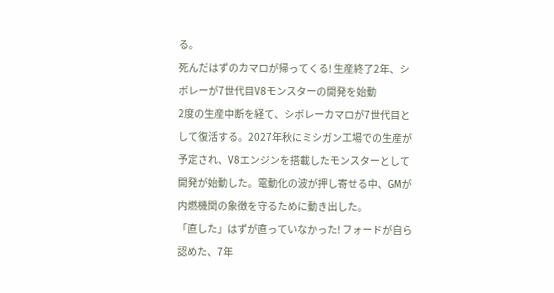る。
死んだはずのカマロが帰ってくる! 生産終了2年、シボレーが7世代目V8モンスターの開発を始動
2度の生産中断を経て、シボレーカマロが7世代目として復活する。2027年秋にミシガン工場での生産が予定され、V8エンジンを搭載したモンスターとして開発が始動した。電動化の波が押し寄せる中、GMが内燃機関の象徴を守るために動き出した。
「直した」はずが直っていなかった! フォードが自ら認めた、7年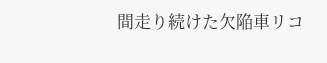間走り続けた欠陥車リコ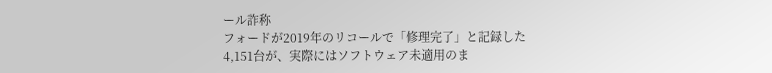ール詐称
フォードが2019年のリコールで「修理完了」と記録した4,151台が、実際にはソフトウェア未適用のま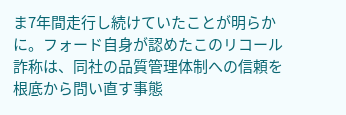ま7年間走行し続けていたことが明らかに。フォード自身が認めたこのリコール詐称は、同社の品質管理体制への信頼を根底から問い直す事態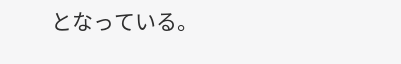となっている。